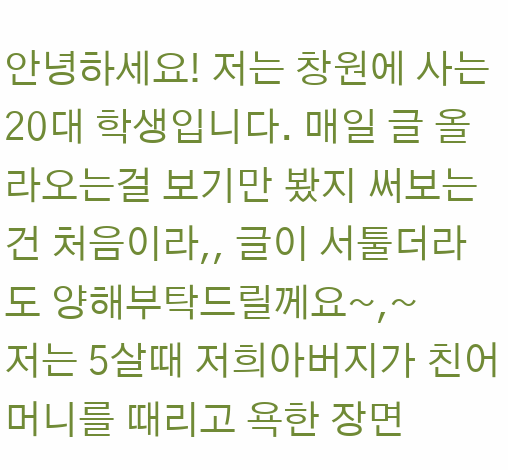안녕하세요! 저는 창원에 사는 20대 학생입니다. 매일 글 올라오는걸 보기만 봤지 써보는건 처음이라,, 글이 서툴더라도 양해부탁드릴께요~,~
저는 5살때 저희아버지가 친어머니를 때리고 욕한 장면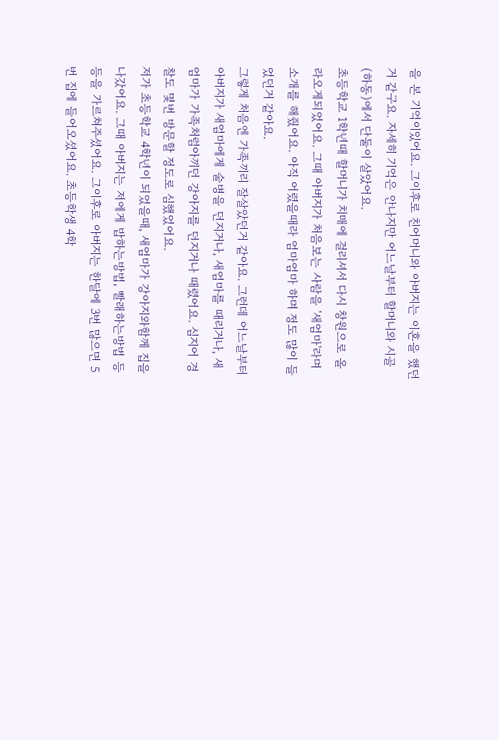을 본 기억이있어요. 그이후로 친어머니와 아버지는 이혼을 했던거 같구요. 자세히 기억은 안나지만 어느날부터 할머니와 시골(하동)에서 단둘이 살았어요.
초등학교 1학년때 할머니가 치매에 걸리셔서 다시 창원으로 올라오게되었어요. 그때 아버지가 처음보는 사람을 '새엄마'라며 소개를 해줬어요. 아직 어렸을때라 엄마엄마 하며 정도 많이 들었던거 같아요.
그렇게 처음엔 가족끼리 잘살았던거 같아요. 그런데 어느날부터 아버지가 새엄마에게 술병을 던지거나, 새엄마를 때리거나, 새엄마가 가족처럼아끼던 강아지를 던지거나 때렸어요. 심지어 경찰도 몇번 방문할 정도로 심했었어요.
저가 초등학교 4학년이 되었을때, 새엄마가 강아지와함께 집을 나갔어요. 그때 아버지는 저에게 밥하는방법, 빨래하는방법 등등을 가르쳐주셨어요. 그이후로 아버지는 한달에 3번 많으면 5번 집에 들어오셨어요. 초등학생 4학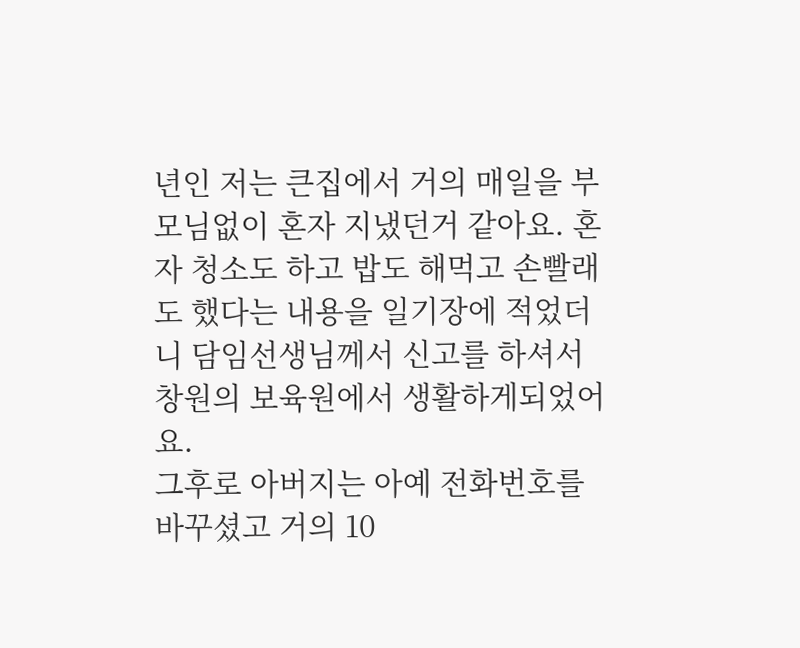년인 저는 큰집에서 거의 매일을 부모님없이 혼자 지냈던거 같아요. 혼자 청소도 하고 밥도 해먹고 손빨래도 했다는 내용을 일기장에 적었더니 담임선생님께서 신고를 하셔서 창원의 보육원에서 생활하게되었어요.
그후로 아버지는 아예 전화번호를 바꾸셨고 거의 10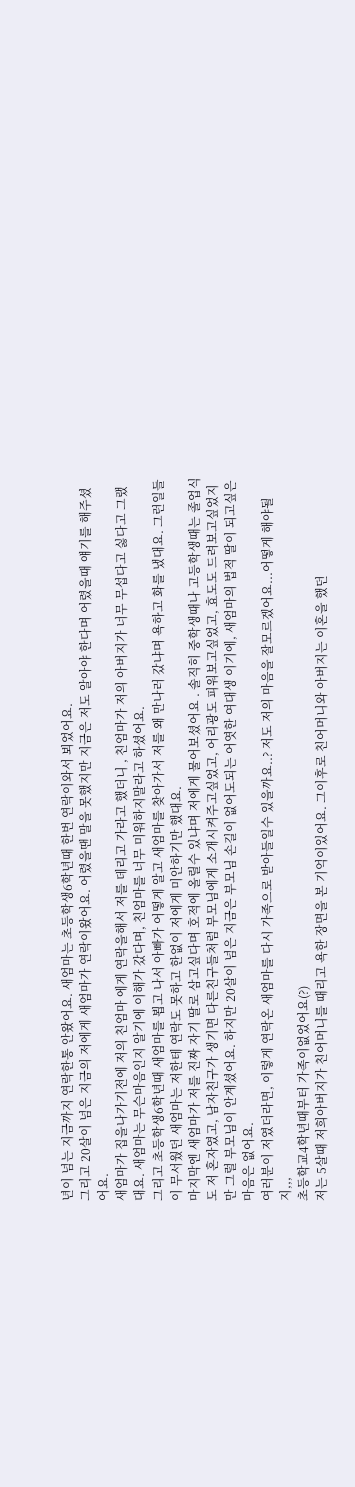년이 넘는 지금까지 연락한통 안왔어요. 새엄마는 초등학생6학년때 한번 연락이와서 뵈었어요.
그리고 20살이 넘은 지금의 저에게 새엄마가 연락이왔어요. 어렸을땐 말을 못했지만 지금은 저도 알아야 한다며 어렸을때 얘기를 해주셨어요.
새엄마가 집을나가기전에 저의 친엄마 에게 연락을해서 저를 데리고 가라고 했더니 , 친엄마가 저의 아버지가 너무 무섭다고 싫다고 그랬대요. 새엄마는 무슨마음인지 알기에 이해가 갔다며, 친엄마를 너무 미워하지말라고 하셨어요.
그리고 초등학생6학년때 새엄마를 뵙고 나서 아빠가 어떻게 알고 새엄마를 찾아가서 저를 왜 만나러 갔냐며 욕하고 화를 냈대요. 그런일들이 무서웠던 새엄마는 저한테 연락도 못하고 한없이 저에게 미안하기만 했대요.
마지막엔 새엄마가 저를 진짜 자기 딸로 삼고싶다며 호적에 올릴수 있냐며 저에게 물어보셨어요 . 솔직히 중학생때나 고등학생때는 졸업식도 저 혼자였고, 남자친구가 생기면 다른친구들처럼 부모님에게 소개시켜주고싶었고, 어리광도 피워보고싶었고, 효도도 드려보고싶었지만 그럴 부모님이 안계셨어요. 하지만 20살이 넘은 지금은 부모님 손길이 없어도되는 어엿한 여대생 이기에, 새엄마의 법적 딸이 되고싶은 마음은 없어요.
여러분이 저였더라면, 이렇게 연락온 새엄마를 다시 가족으로 받아들일수 있을까요..? 저도 저의 마음을 잘모르겠어요...어떻게 해야될지,,,
초등학교4학년때부터 가족이없었어요(?)
저는 5살때 저희아버지가 친어머니를 때리고 욕한 장면을 본 기억이있어요. 그이후로 친어머니와 아버지는 이혼을 했던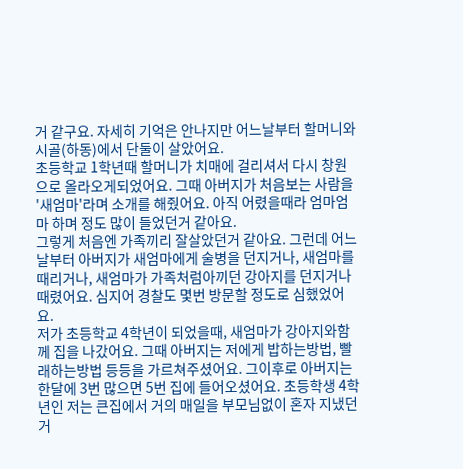거 같구요. 자세히 기억은 안나지만 어느날부터 할머니와 시골(하동)에서 단둘이 살았어요.
초등학교 1학년때 할머니가 치매에 걸리셔서 다시 창원으로 올라오게되었어요. 그때 아버지가 처음보는 사람을 '새엄마'라며 소개를 해줬어요. 아직 어렸을때라 엄마엄마 하며 정도 많이 들었던거 같아요.
그렇게 처음엔 가족끼리 잘살았던거 같아요. 그런데 어느날부터 아버지가 새엄마에게 술병을 던지거나, 새엄마를 때리거나, 새엄마가 가족처럼아끼던 강아지를 던지거나 때렸어요. 심지어 경찰도 몇번 방문할 정도로 심했었어요.
저가 초등학교 4학년이 되었을때, 새엄마가 강아지와함께 집을 나갔어요. 그때 아버지는 저에게 밥하는방법, 빨래하는방법 등등을 가르쳐주셨어요. 그이후로 아버지는 한달에 3번 많으면 5번 집에 들어오셨어요. 초등학생 4학년인 저는 큰집에서 거의 매일을 부모님없이 혼자 지냈던거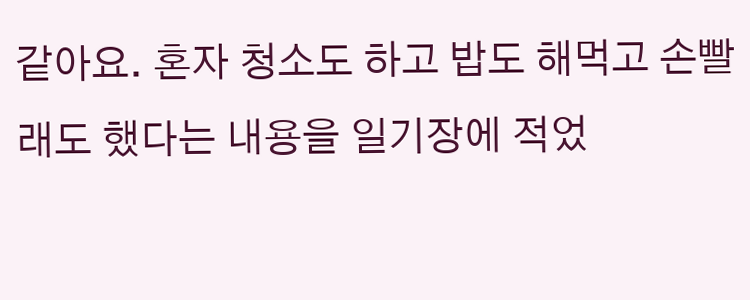같아요. 혼자 청소도 하고 밥도 해먹고 손빨래도 했다는 내용을 일기장에 적었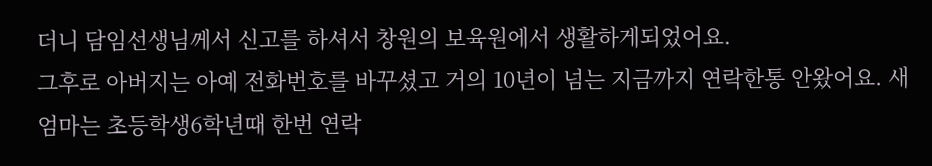더니 담임선생님께서 신고를 하셔서 창원의 보육원에서 생활하게되었어요.
그후로 아버지는 아예 전화번호를 바꾸셨고 거의 10년이 넘는 지금까지 연락한통 안왔어요. 새엄마는 초등학생6학년때 한번 연락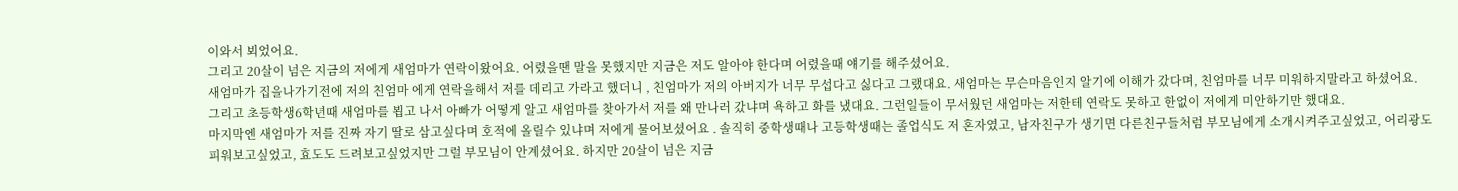이와서 뵈었어요.
그리고 20살이 넘은 지금의 저에게 새엄마가 연락이왔어요. 어렸을땐 말을 못했지만 지금은 저도 알아야 한다며 어렸을때 얘기를 해주셨어요.
새엄마가 집을나가기전에 저의 친엄마 에게 연락을해서 저를 데리고 가라고 했더니 , 친엄마가 저의 아버지가 너무 무섭다고 싫다고 그랬대요. 새엄마는 무슨마음인지 알기에 이해가 갔다며, 친엄마를 너무 미워하지말라고 하셨어요.
그리고 초등학생6학년때 새엄마를 뵙고 나서 아빠가 어떻게 알고 새엄마를 찾아가서 저를 왜 만나러 갔냐며 욕하고 화를 냈대요. 그런일들이 무서웠던 새엄마는 저한테 연락도 못하고 한없이 저에게 미안하기만 했대요.
마지막엔 새엄마가 저를 진짜 자기 딸로 삼고싶다며 호적에 올릴수 있냐며 저에게 물어보셨어요 . 솔직히 중학생때나 고등학생때는 졸업식도 저 혼자였고, 남자친구가 생기면 다른친구들처럼 부모님에게 소개시켜주고싶었고, 어리광도 피워보고싶었고, 효도도 드려보고싶었지만 그럴 부모님이 안계셨어요. 하지만 20살이 넘은 지금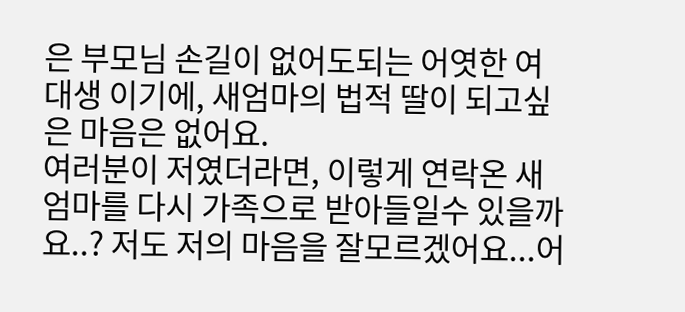은 부모님 손길이 없어도되는 어엿한 여대생 이기에, 새엄마의 법적 딸이 되고싶은 마음은 없어요.
여러분이 저였더라면, 이렇게 연락온 새엄마를 다시 가족으로 받아들일수 있을까요..? 저도 저의 마음을 잘모르겠어요...어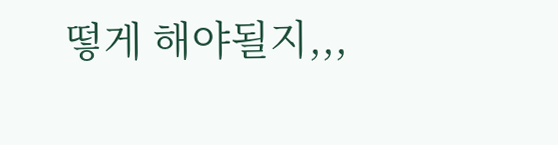떻게 해야될지,,,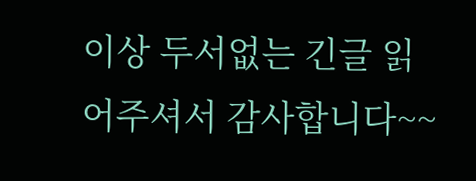이상 두서없는 긴글 읽어주셔서 감사합니다~~